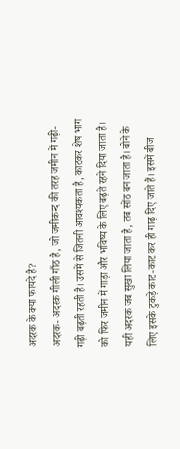अदरक के क्या फायदे है?
अदरक- अदरक गीली गाँठ है, जो जमीकन्द की तरह जमीन में गढ़ी-गढ़ी बढ़ती रहती है। उसमें से जितनी आवश्यकता है, काटकर शेष भाग को फिर जमीन में गाड़ा और भविष्य के लिए बढ़ते रहने दिया जाता है। यही अदरक जब सुखा लिया जाता है, तब सोंठ बन जाता है। बोने के लिए इसके टुकड़े काट-काट कर ही गाढ़ दिए जाते हैं। इसमें बीज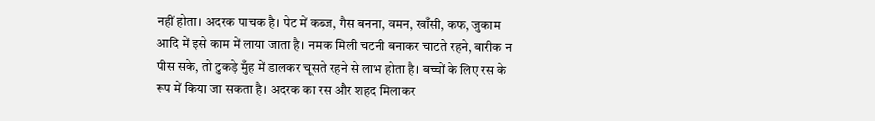नहीं होता। अदरक पाचक है। पेट में कब्ज, गैस बनना, वमन, खाँसी, कफ, जुकाम आदि में इसे काम में लाया जाता है। नमक मिली चटनी बनाकर चाटते रहने, बारीक न पीस सके, तो टुकड़े मुँह में डालकर चूसते रहने से लाभ होता है। बच्चों के लिए रस के रूप में किया जा सकता है। अदरक का रस और शहद मिलाकर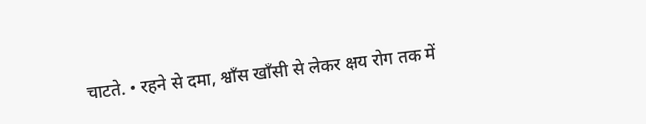चाटते. • रहने से दमा, श्वाँस खाँसी से लेकर क्षय रोग तक में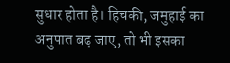सुधार होता है। हिचकी, जमुहाई का अनुपात बढ़ जाए, तो भी इसका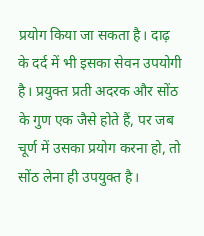प्रयोग किया जा सकता है। दाढ़ के दर्द में भी इसका सेवन उपयोगी है। प्रयुक्त प्रती अदरक और सोंठ के गुण एक जैसे होते हैं, पर जब चूर्ण में उसका प्रयोग करना हो, तो सोंठ लेना ही उपयुक्त है।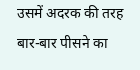उसमें अदरक की तरह बार-बार पीसने का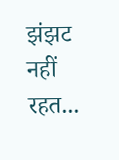झंझट नहीं रहत...